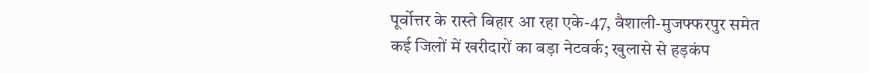पूर्वोत्तर के रास्ते बिहार आ रहा एके-47, वैशाली-मुजफ्फरपुर समेत कई जिलों में खरीदारों का बड़ा नेटवर्क; खुलासे से हड़कंप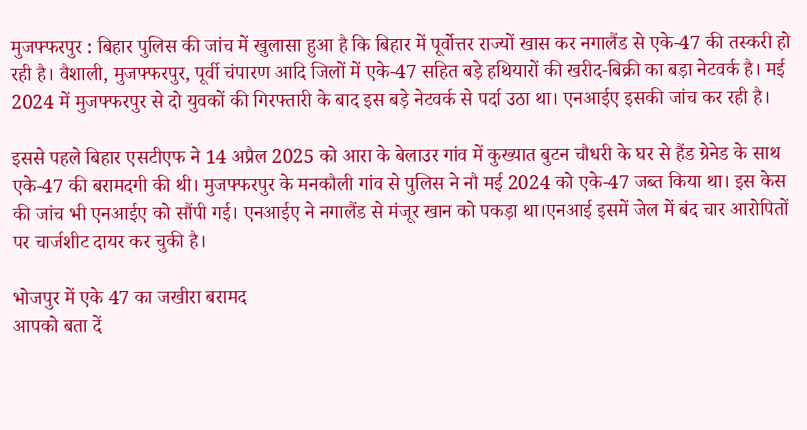मुजफ्फरपुर : बिहार पुलिस की जांच में खुलासा हुआ है कि बिहार में पूर्वोत्तर राज्यों खास कर नगालैंड से एके-47 की तस्करी हो रही है। वैशाली, मुजफ्फरपुर, पूर्वी चंपारण आदि जिलों में एके-47 सहित बड़े हथियारों की खरीद-बिक्री का बड़ा नेटवर्क है। मई 2024 में मुजफ्फरपुर से दो युवकों की गिरफ्तारी के बाद इस बड़े नेटवर्क से पर्दा उठा था। एनआईए इसकी जांच कर रही है।

इससे पहले बिहार एसटीएफ ने 14 अप्रैल 2025 को आरा के बेलाउर गांव में कुख्यात बुटन चौधरी के घर से हैंड ग्रेनेड के साथ एके-47 की बरामदगी की थी। मुजफ्फरपुर के मनकौली गांव से पुलिस ने नौ मई 2024 को एके-47 जब्त किया था। इस केस की जांच भी एनआईए को सौंपी गई। एनआईए ने नगालैंड से मंजूर खान को पकड़ा था।एनआई इसमें जेल में बंद चार आरोपितों पर चार्जशीट दायर कर चुकी है।

भोजपुर में एके 47 का जखीरा बरामद
आपको बता दें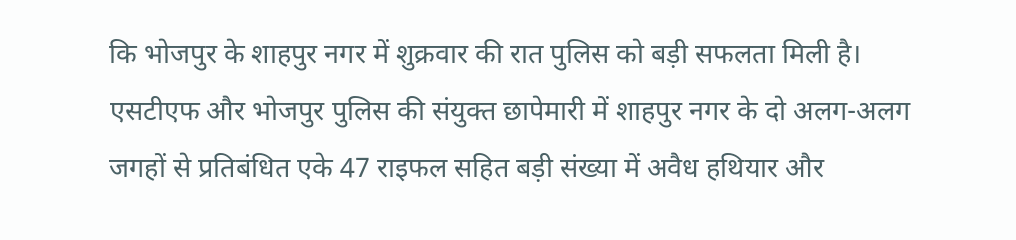कि भोजपुर के शाहपुर नगर में शुक्रवार की रात पुलिस को बड़ी सफलता मिली है। एसटीएफ और भोजपुर पुलिस की संयुक्त छापेमारी में शाहपुर नगर के दो अलग-अलग जगहों से प्रतिबंधित एके 47 राइफल सहित बड़ी संख्या में अवैध हथियार और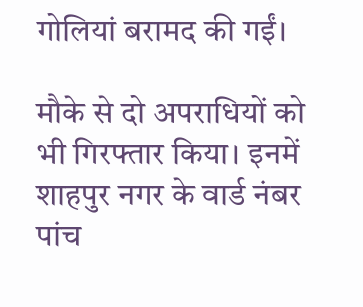गोलियां बरामद की गईं।

मौके से दो अपराधियों को भी गिरफ्तार किया। इनमें शाहपुर नगर के वार्ड नंबर पांच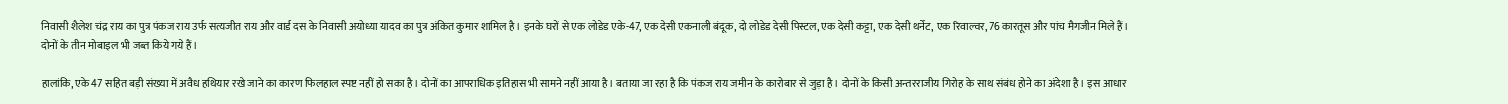निवासी शैलेश चंद्र राय का पुत्र पंकज राय उर्फ सत्यजीत राय और वार्ड दस के निवासी अयोध्या यादव का पुत्र अंकित कुमार शामिल है। इनके घरों से एक लोडेड एके-47, एक देसी एकनाली बंदूक, दो लोडेड देसी पिस्टल, एक देसी कट्टा, एक देसी थर्नेट, एक रिवाल्वर, 76 कारतूस और पांच मैगजीन मिले हैं। दोनों के तीन मोबाइल भी जब्त किये गये हैं।

हालांकि, एके 47 सहित बड़ी संख्या में अवैध हथियार रखे जाने का कारण फिलहाल स्पष्ट नहीं हो सका है। दोनों का आपराधिक इतिहास भी सामने नहीं आया है। बताया जा रहा है कि पंकज राय जमीन के कारोबार से जुड़ा है। दोनों के किसी अन्तरराजीय गिरोह के साथ संबंध होने का अंदेशा है। इस आधार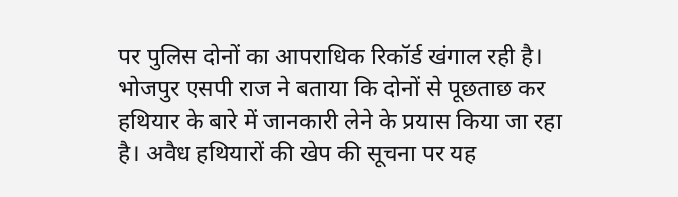पर पुलिस दोनों का आपराधिक रिकॉर्ड खंगाल रही है।‌ भोजपुर एसपी राज ने बताया कि दोनों से पूछताछ कर हथियार के बारे में जानकारी लेने के प्रयास किया जा रहा है। अवैध हथियारों की खेप की सूचना पर यह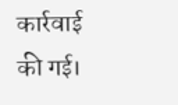कार्रवाई की गई।